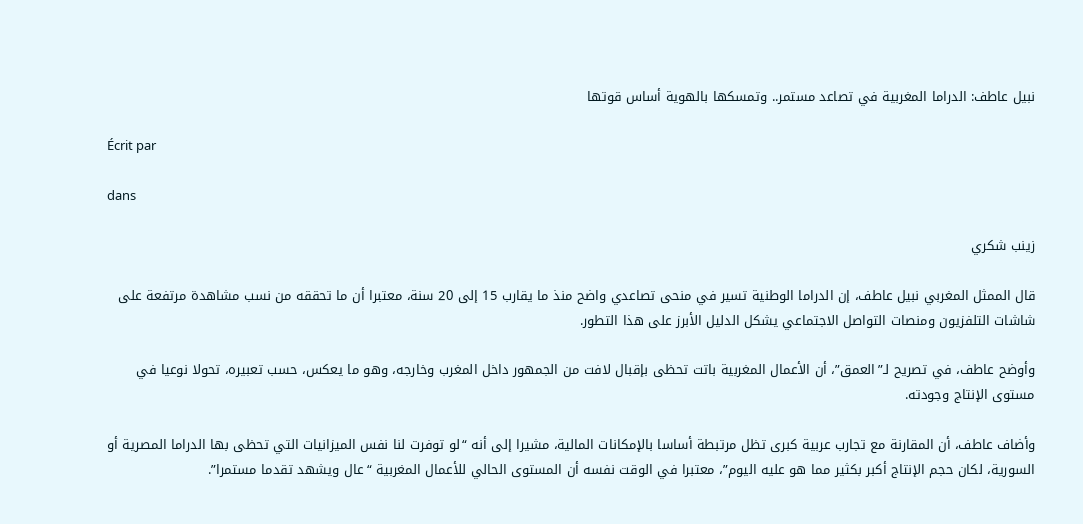نبيل عاطف: الدراما المغربية في تصاعد مستمر.. وتمسكها بالهوية أساس قوتها

Écrit par

dans

زينب شكري

قال الممثل المغربي نبيل عاطف، إن الدراما الوطنية تسير في منحى تصاعدي واضح منذ ما يقارب 15 إلى 20 سنة، معتبرا أن ما تحققه من نسب مشاهدة مرتفعة على شاشات التلفزيون ومنصات التواصل الاجتماعي يشكل الدليل الأبرز على هذا التطور.

وأوضح عاطف، في تصريح لـ”العمق”، أن الأعمال المغربية باتت تحظى بإقبال لافت من الجمهور داخل المغرب وخارجه، وهو ما يعكس، حسب تعبيره، تحولا نوعيا في مستوى الإنتاج وجودته.

وأضاف عاطف، أن المقارنة مع تجارب عربية كبرى تظل مرتبطة أساسا بالإمكانات المالية، مشيرا إلى أنه “لو توفرت لنا نفس الميزانيات التي تحظى بها الدراما المصرية أو السورية، لكان حجم الإنتاج أكبر بكثير مما هو عليه اليوم”، معتبرا في الوقت نفسه أن المستوى الحالي للأعمال المغربية “عال ويشهد تقدما مستمرا”.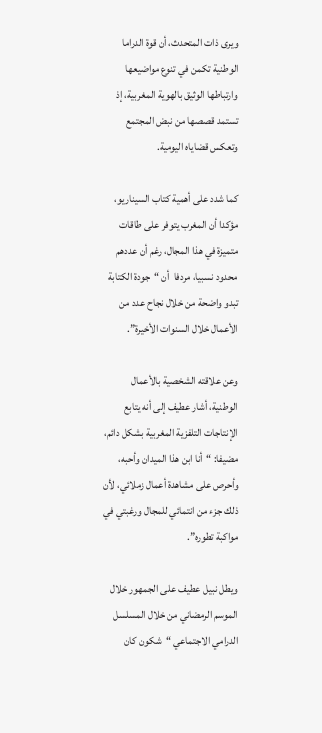ويرى ذات المتحدث، أن قوة الدراما الوطنية تكمن في تنوع مواضيعها وارتباطها الوثيق بالهوية المغربية، إذ تستمد قصصها من نبض المجتمع وتعكس قضاياه اليومية.

كما شدد على أهمية كتاب السيناريو، مؤكدا أن المغرب يتوفر على طاقات متميزة في هذا المجال، رغم أن عددهم محدود نسبيا، مردفا  أن “جودة الكتابة تبدو واضحة من خلال نجاح عدد من الأعمال خلال السنوات الأخيرة”.

وعن علاقته الشخصية بالأعمال الوطنية، أشار عطيف إلى أنه يتابع الإنتاجات التلفزية المغربية بشكل دائم، مضيفا: “أنا ابن هذا الميدان وأحبه، وأحرص على مشاهدة أعمال زملائي، لأن ذلك جزء من انتمائي للمجال ورغبتي في مواكبة تطوره”.

ويطل نبيل عطيف على الجمهور خلال الموسم الرمضاني من خلال المسلسل الدرامي الاجتماعي “شكون كان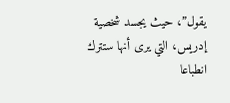يقول”، حيث يجسد شخصية إدريس، التي يرى أنها ستترك انطباعا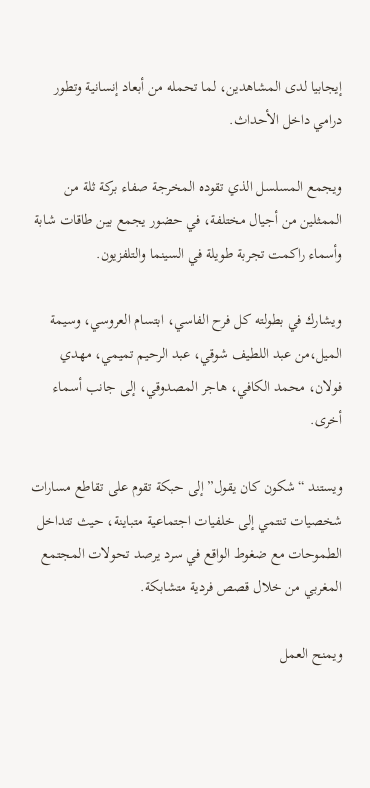إيجابيا لدى المشاهدين، لما تحمله من أبعاد إنسانية وتطور درامي داخل الأحداث.

ويجمع المسلسل الذي تقوده المخرجة صفاء بركة ثلة من الممثلين من أجيال مختلفة، في حضور يجمع بين طاقات شابة وأسماء راكمت تجربة طويلة في السينما والتلفزيون.

ويشارك في بطولته كل فرح الفاسي، ابتسام العروسي، وسيمة الميل،من عبد اللطيف شوقي، عبد الرحيم تميمي، مهدي فولان، محمد الكافي، هاجر المصدوقي، إلى جانب أسماء أخرى.

ويستند “شكون كان يقول” إلى حبكة تقوم على تقاطع مسارات شخصيات تنتمي إلى خلفيات اجتماعية متباينة، حيث تتداخل الطموحات مع ضغوط الواقع في سرد يرصد تحولات المجتمع المغربي من خلال قصص فردية متشابكة.

ويمنح العمل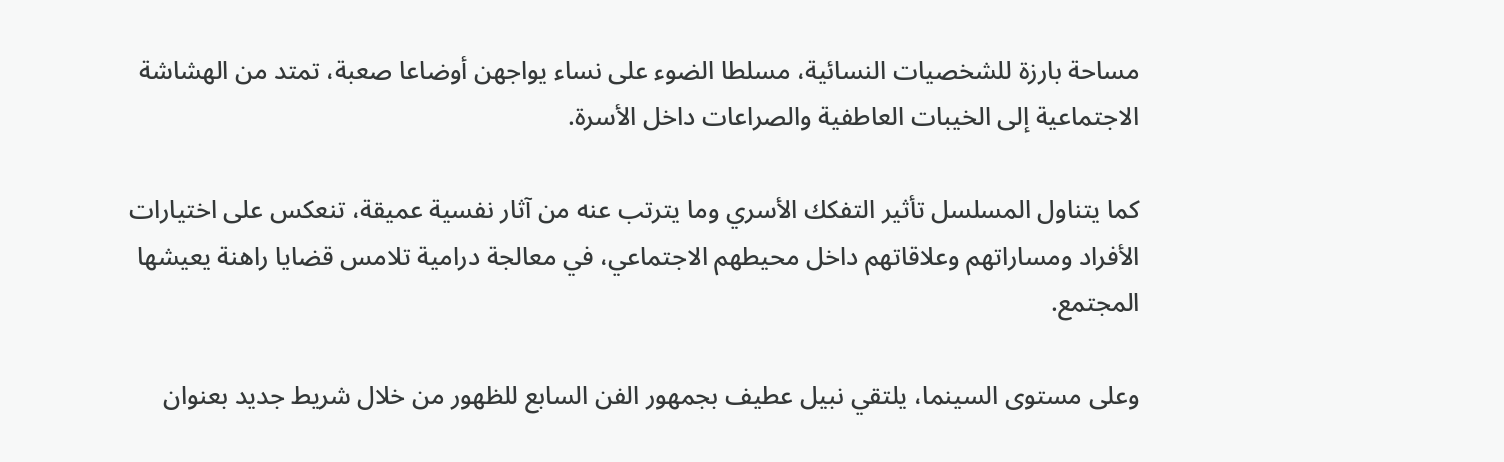مساحة بارزة للشخصيات النسائية، مسلطا الضوء على نساء يواجهن أوضاعا صعبة، تمتد من الهشاشة الاجتماعية إلى الخيبات العاطفية والصراعات داخل الأسرة.

كما يتناول المسلسل تأثير التفكك الأسري وما يترتب عنه من آثار نفسية عميقة، تنعكس على اختيارات الأفراد ومساراتهم وعلاقاتهم داخل محيطهم الاجتماعي، في معالجة درامية تلامس قضايا راهنة يعيشها المجتمع.

وعلى مستوى السينما، يلتقي نبيل عطيف بجمهور الفن السابع للظهور من خلال شريط جديد بعنوان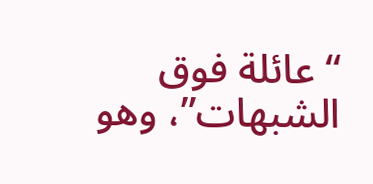“عائلة فوق الشبهات”، وهو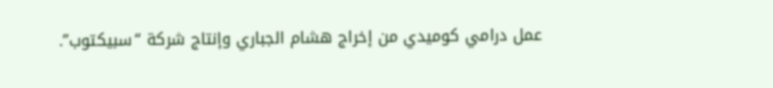عمل درامي كوميدي من إخراج هشام الجباري وإنتاج شركة “سبيكتوب”.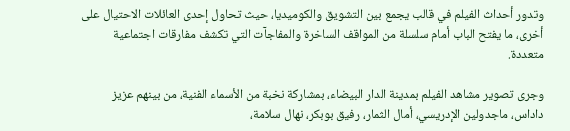وتدور أحداث الفيلم في قالب يجمع بين التشويق والكوميديا، حيث تحاول إحدى العائلات الاحتيال على أخرى، ما يفتح الباب أمام سلسلة من المواقف الساخرة والمفاجآت التي تكشف مفارقات اجتماعية متعددة.

وجرى تصوير مشاهد الفيلم بمدينة الدار البيضاء، بمشاركة نخبة من الأسماء الفنية، من بينهم عزيز داداس، ماجدولين الإدريسي، أمال الثمار، رفيق بوبكر، نهال سلامة،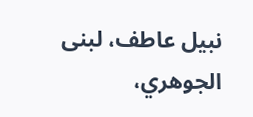نبيل عاطف، لبنى الجوهري،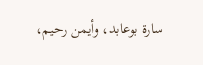سارة بوعابد، وأيمن رحيم،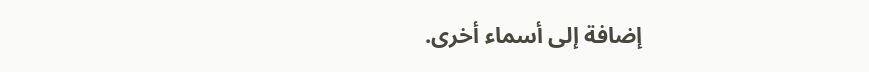إضافة إلى أسماء أخرى.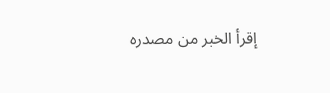إقرأ الخبر من مصدره